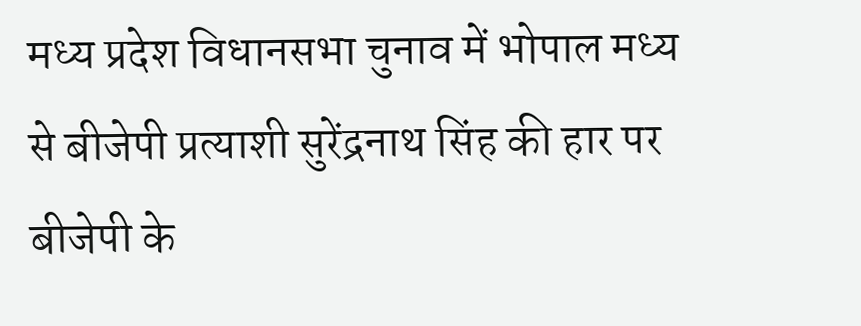मध्य प्रदेश विधानसभा चुनाव में भोपाल मध्य से बीजेपी प्रत्याशी सुरेंद्रनाथ सिंह की हार पर बीजेपी के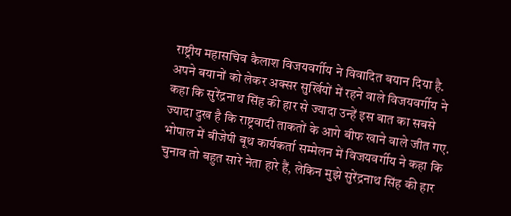राष्ट्रीय महासचिव कैलाश विजयवर्गीय ने विवादित बयान दिया है. अपने बयानों को लेकर अक्सर सुर्खियों में रहने वाले विजयवर्गीय ने कहा कि सुरेंद्रनाथ सिंह की हार से ज्यादा उन्हें इस बात का सबसे ज्यादा दुख है कि राष्ट्रवादी ताकतों के आगे बीफ खाने वाले जीत गए.
भोपाल में बीजेपी बूथ कार्यकर्ता सम्मेलन में विजयवर्गीय ने कहा कि चुनाव तो बहुत सारे नेता हारे हैं, लेकिन मुझे सुरेंद्रनाथ सिंह की हार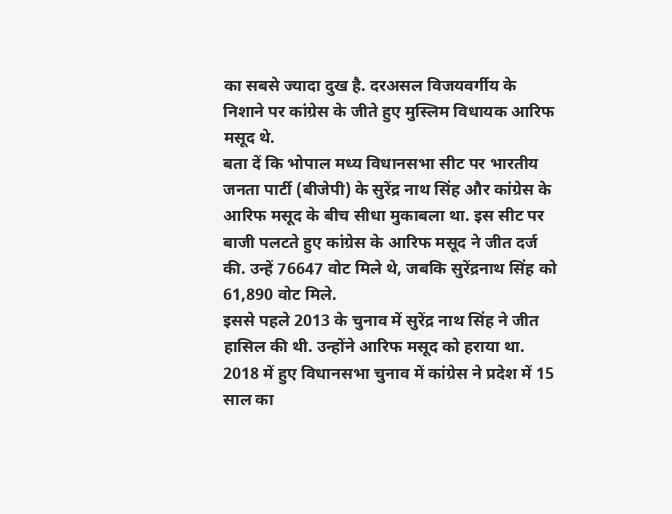का सबसे ज्यादा दुख है. दरअसल विजयवर्गीय के निशाने पर कांग्रेस के जीते हुए मुस्लिम विधायक आरिफ मसूद थे.
बता दें कि भोपाल मध्य विधानसभा सीट पर भारतीय जनता पार्टी (बीजेपी) के सुरेंद्र नाथ सिंह और कांग्रेस के आरिफ मसूद के बीच सीधा मुकाबला था. इस सीट पर बाजी पलटते हुए कांग्रेस के आरिफ मसूद ने जीत दर्ज की. उन्हें 76647 वोट मिले थे, जबकि सुरेंद्रनाथ सिंह को 61,890 वोट मिले.
इससे पहले 2013 के चुनाव में सुरेंद्र नाथ सिंह ने जीत हासिल की थी. उन्होंने आरिफ मसूद को हराया था. 2018 में हुए विधानसभा चुनाव में कांग्रेस ने प्रदेश में 15 साल का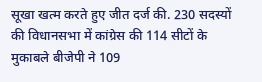सूखा खत्म करते हुए जीत दर्ज की. 230 सदस्यों की विधानसभा में कांग्रेस की 114 सीटों के मुकाबले बीजेपी ने 109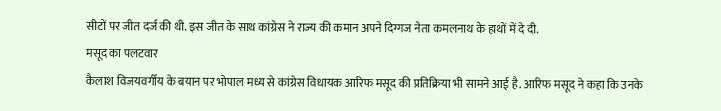सीटों पर जीत दर्ज की थी. इस जीत के साथ कांग्रेस ने राज्य की कमान अपने दिग्गज नेता कमलनाथ के हाथों में दे दी.
मसूद का पलटवार
कैलाश विजयवर्गीय के बयान पर भोपाल मध्य से कांग्रेस विधायक आरिफ मसूद की प्रतिक्रिया भी सामने आई है. आरिफ मसूद ने कहा कि उनके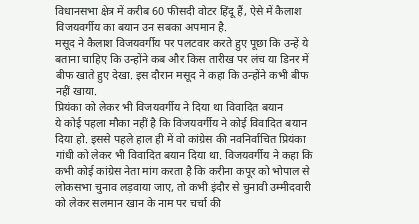विधानसभा क्षेत्र में करीब 60 फीसदी वोटर हिंदू हैं, ऐसे में कैलाश विजयवर्गीय का बयान उन सबका अपमान है.
मसूद ने कैलाश विजयवर्गीय पर पलटवार करते हुए पूछा कि उन्हें ये बताना चाहिए कि उन्होंने कब और किस तारीख पर लंच या डिनर में बीफ खाते हुए देखा. इस दौरान मसूद ने कहा कि उन्होंने कभी बीफ नहीं खाया.
प्रियंका को लेकर भी विजयवर्गीय ने दिया था विवादित बयान
ये कोई पहला मौका नहीं है कि विजयवर्गीय ने कोई विवादित बयान दिया हो. इससे पहले हाल ही में वो कांग्रेस की नवनिर्वाचित प्रियंका गांधी को लेकर भी विवादित बयान दिया था. विजयवर्गीय ने कहा कि कभी कोई कांग्रेस नेता मांग करता है कि करीना कपूर को भोपाल से लोकसभा चुनाव लड़वाया जाए, तो कभी इंदौर से चुनावी उम्मीदवारी को लेकर सलमान खान के नाम पर चर्चा की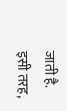जाती है.
इसी तरह,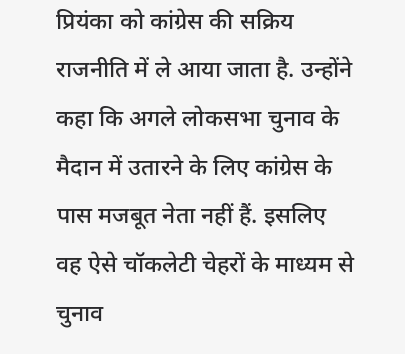प्रियंका को कांग्रेस की सक्रिय राजनीति में ले आया जाता है. उन्होंने कहा कि अगले लोकसभा चुनाव के मैदान में उतारने के लिए कांग्रेस के पास मजबूत नेता नहीं हैं. इसलिए वह ऐसे चॉकलेटी चेहरों के माध्यम से चुनाव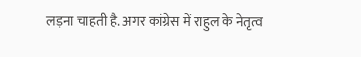लड़ना चाहती है. अगर कांग्रेस में राहुल के नेतृत्व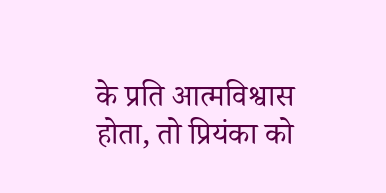के प्रति आत्मविश्वास होता, तो प्रियंका को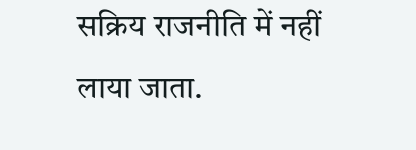सक्रिय राजनीति में नहीं लाया जाता.